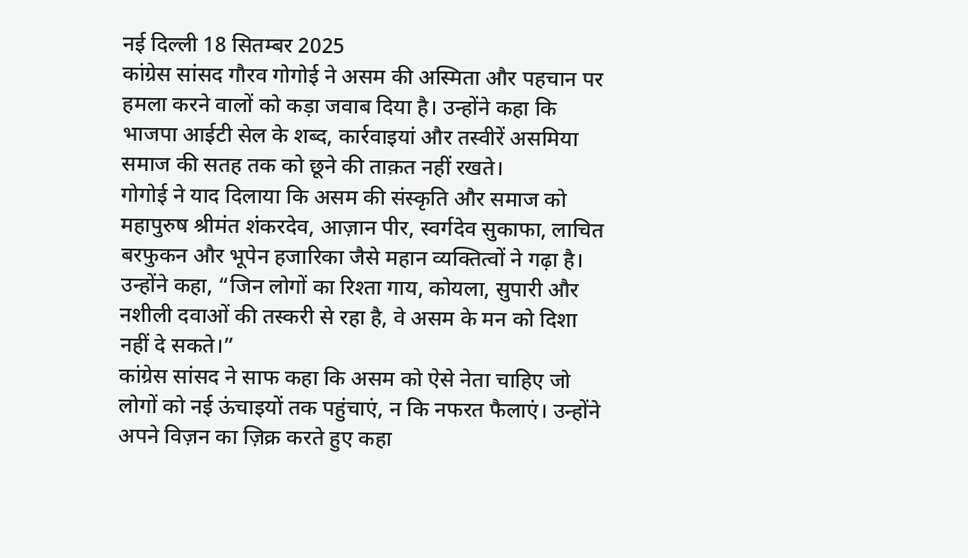नई दिल्ली 18 सितम्बर 2025
कांग्रेस सांसद गौरव गोगोई ने असम की अस्मिता और पहचान पर हमला करने वालों को कड़ा जवाब दिया है। उन्होंने कहा कि भाजपा आईटी सेल के शब्द, कार्रवाइयां और तस्वीरें असमिया समाज की सतह तक को छूने की ताक़त नहीं रखते।
गोगोई ने याद दिलाया कि असम की संस्कृति और समाज को महापुरुष श्रीमंत शंकरदेव, आज़ान पीर, स्वर्गदेव सुकाफा, लाचित बरफुकन और भूपेन हजारिका जैसे महान व्यक्तित्वों ने गढ़ा है। उन्होंने कहा, “जिन लोगों का रिश्ता गाय, कोयला, सुपारी और नशीली दवाओं की तस्करी से रहा है, वे असम के मन को दिशा नहीं दे सकते।”
कांग्रेस सांसद ने साफ कहा कि असम को ऐसे नेता चाहिए जो लोगों को नई ऊंचाइयों तक पहुंचाएं, न कि नफरत फैलाएं। उन्होंने अपने विज़न का ज़िक्र करते हुए कहा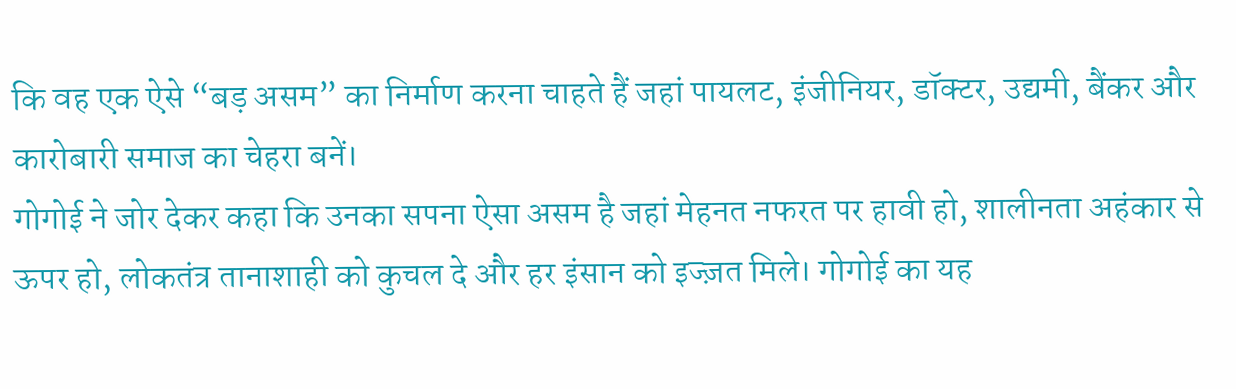कि वह एक ऐसे “बड़ असम” का निर्माण करना चाहते हैं जहां पायलट, इंजीनियर, डॉक्टर, उद्यमी, बैंकर और कारोबारी समाज का चेहरा बनें।
गोगोई ने जोर देकर कहा कि उनका सपना ऐसा असम है जहां मेहनत नफरत पर हावी हो, शालीनता अहंकार से ऊपर हो, लोकतंत्र तानाशाही को कुचल दे और हर इंसान को इज्ज़त मिले। गोगोई का यह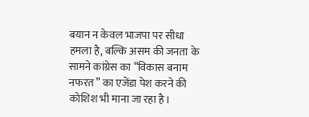बयान न केवल भाजपा पर सीधा हमला है, बल्कि असम की जनता के सामने कांग्रेस का “विकास बनाम नफरत” का एजेंडा पेश करने की कोशिश भी माना जा रहा है।